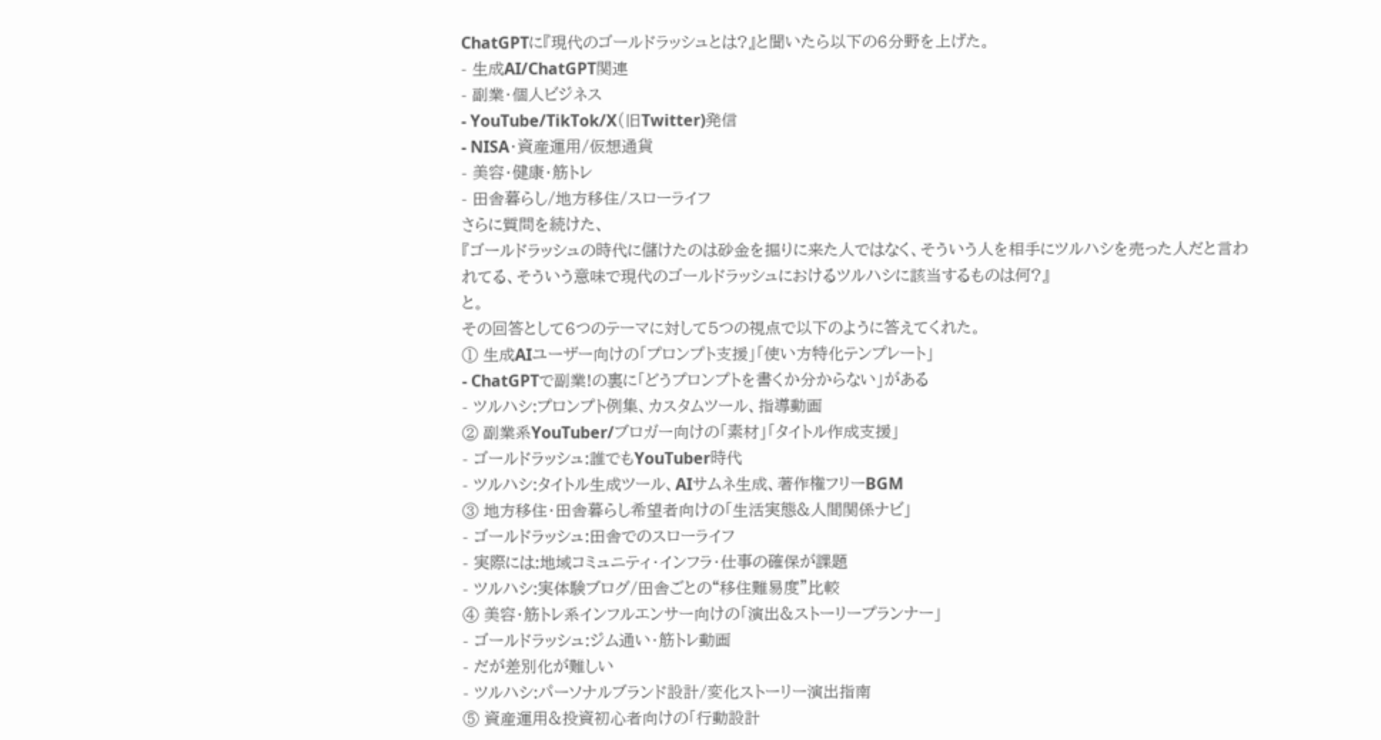ChatGPTに『現代のゴールドラッシュとは?』と聞いたら以下の6分野を上げた。
- 生成AI/ChatGPT関連
- 副業・個人ビジネス
- YouTube/TikTok/X(旧Twitter)発信
- NISA・資産運用/仮想通貨
- 美容・健康・筋トレ
- 田舎暮らし/地方移住/スローライフ
さらに質問を続けた、
『ゴールドラッシュの時代に儲けたのは砂金を掘りに来た人ではなく、そういう人を相手にツルハシを売った人だと言われてる、そういう意味で現代のゴールドラッシュにおけるツルハシに該当するものは何?』
と。
その回答として6つのテーマに対して5つの視点で以下のように答えてくれた。
① 生成AIユーザー向けの「プロンプト支援」「使い方特化テンプレート」
- ChatGPTで副業!の裏に「どうプロンプトを書くか分からない」がある
- ツルハシ:プロンプト例集、カスタムツール、指導動画
② 副業系YouTuber/ブロガー向けの「素材」「タイトル作成支援」
- ゴールドラッシュ:誰でもYouTuber時代
- ツルハシ:タイトル生成ツール、AIサムネ生成、著作権フリーBGM
③ 地方移住・田舎暮らし希望者向けの「生活実態&人間関係ナビ」
- ゴールドラッシュ:田舎でのスローライフ
- 実際には:地域コミュニティ・インフラ・仕事の確保が課題
- ツルハシ:実体験ブログ/田舎ごとの“移住難易度”比較
④ 美容・筋トレ系インフルエンサー向けの「演出&ストーリープランナー」
- ゴールドラッシュ:ジム通い・筋トレ動画
- だが差別化が難しい
- ツルハシ:パーソナルブランド設計/変化ストーリー演出指南
⑤ 資産運用&投資初心者向けの「行動設計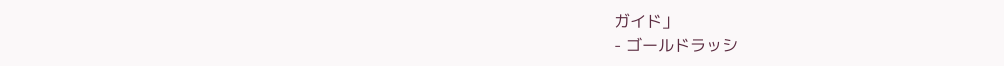ガイド」
- ゴールドラッシ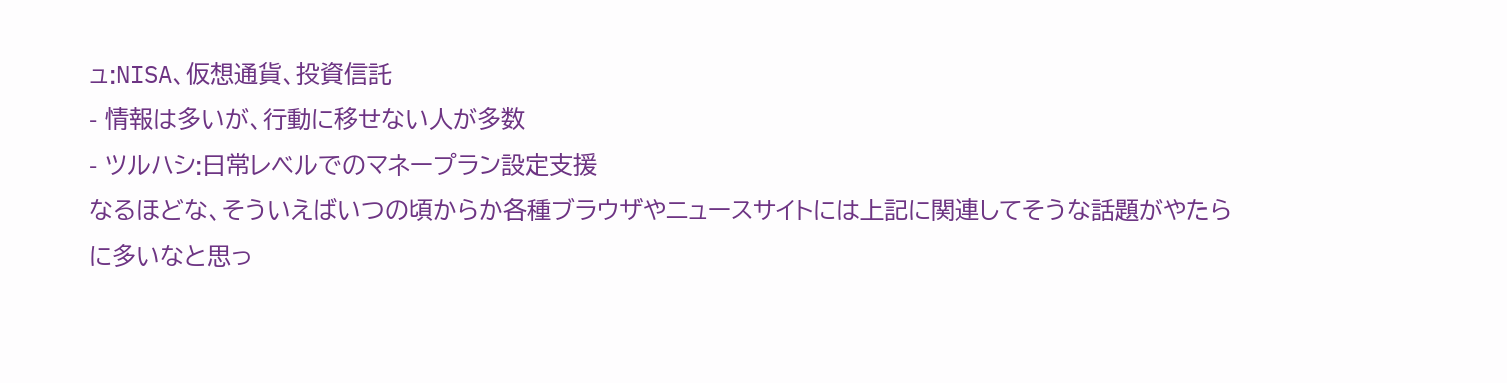ュ:NISA、仮想通貨、投資信託
- 情報は多いが、行動に移せない人が多数
- ツルハシ:日常レベルでのマネープラン設定支援
なるほどな、そういえばいつの頃からか各種ブラウザやニュースサイトには上記に関連してそうな話題がやたらに多いなと思っ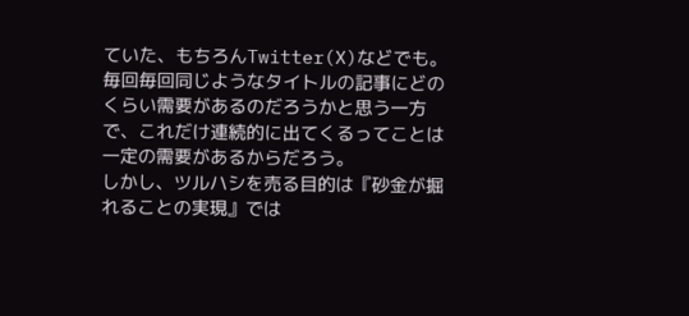ていた、もちろんTwitter(X)などでも。
毎回毎回同じようなタイトルの記事にどのくらい需要があるのだろうかと思う一方で、これだけ連続的に出てくるってことは一定の需要があるからだろう。
しかし、ツルハシを売る目的は『砂金が掘れることの実現』では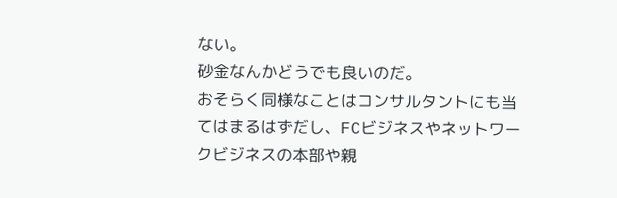ない。
砂金なんかどうでも良いのだ。
おそらく同様なことはコンサルタントにも当てはまるはずだし、FCビジネスやネットワークビジネスの本部や親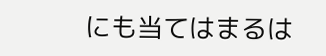にも当てはまるは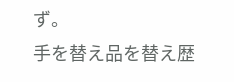ず。
手を替え品を替え歴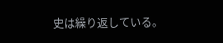史は繰り返している。